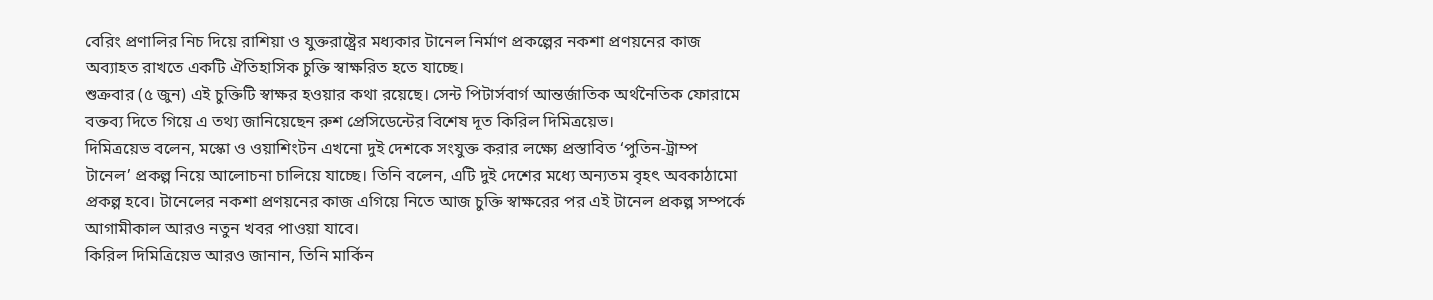বেরিং প্রণালির নিচ দিয়ে রাশিয়া ও যুক্তরাষ্ট্রের মধ্যকার টানেল নির্মাণ প্রকল্পের নকশা প্রণয়নের কাজ অব্যাহত রাখতে একটি ঐতিহাসিক চুক্তি স্বাক্ষরিত হতে যাচ্ছে।
শুক্রবার (৫ জুন) এই চুক্তিটি স্বাক্ষর হওয়ার কথা রয়েছে। সেন্ট পিটার্সবার্গ আন্তর্জাতিক অর্থনৈতিক ফোরামে বক্তব্য দিতে গিয়ে এ তথ্য জানিয়েছেন রুশ প্রেসিডেন্টের বিশেষ দূত কিরিল দিমিত্রয়েভ।
দিমিত্রয়েভ বলেন, মস্কো ও ওয়াশিংটন এখনো দুই দেশকে সংযুক্ত করার লক্ষ্যে প্রস্তাবিত ‘পুতিন-ট্রাম্প টানেল’ প্রকল্প নিয়ে আলোচনা চালিয়ে যাচ্ছে। তিনি বলেন, এটি দুই দেশের মধ্যে অন্যতম বৃহৎ অবকাঠামো প্রকল্প হবে। টানেলের নকশা প্রণয়নের কাজ এগিয়ে নিতে আজ চুক্তি স্বাক্ষরের পর এই টানেল প্রকল্প সম্পর্কে আগামীকাল আরও নতুন খবর পাওয়া যাবে।
কিরিল দিমিত্রিয়েভ আরও জানান, তিনি মার্কিন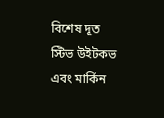বিশেষ দূত স্টিভ উইটকভ এবং মার্কিন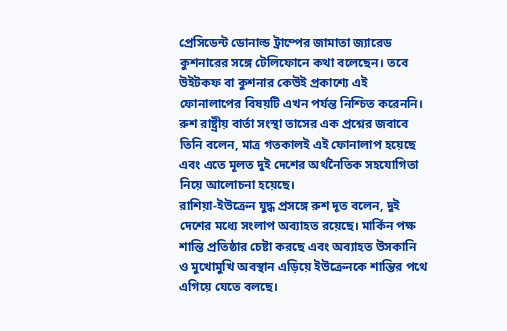প্রেসিডেন্ট ডোনাল্ড ট্রাম্পের জামাতা জ্যারেড কুশনারের সঙ্গে টেলিফোনে কথা বলেছেন। তবে উইটকফ বা কুশনার কেউই প্রকাশ্যে এই ফোনালাপের বিষয়টি এখন পর্যন্ত নিশ্চিত করেননি। রুশ রাষ্ট্রীয় বার্তা সংস্থা তাসের এক প্রশ্নের জবাবে তিনি বলেন, মাত্র গতকালই এই ফোনালাপ হয়েছে এবং এতে মূলত দুই দেশের অর্থনৈতিক সহযোগিতা নিয়ে আলোচনা হয়েছে।
রাশিয়া-ইউক্রেন যুদ্ধ প্রসঙ্গে রুশ দূত বলেন, দুই দেশের মধ্যে সংলাপ অব্যাহত রয়েছে। মার্কিন পক্ষ শান্তি প্রতিষ্ঠার চেষ্টা করছে এবং অব্যাহত উসকানি ও মুখোমুখি অবস্থান এড়িয়ে ইউক্রেনকে শান্তির পথে এগিয়ে যেতে বলছে।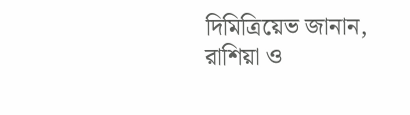দিমিত্রিয়েভ জানান, রাশিয়া ও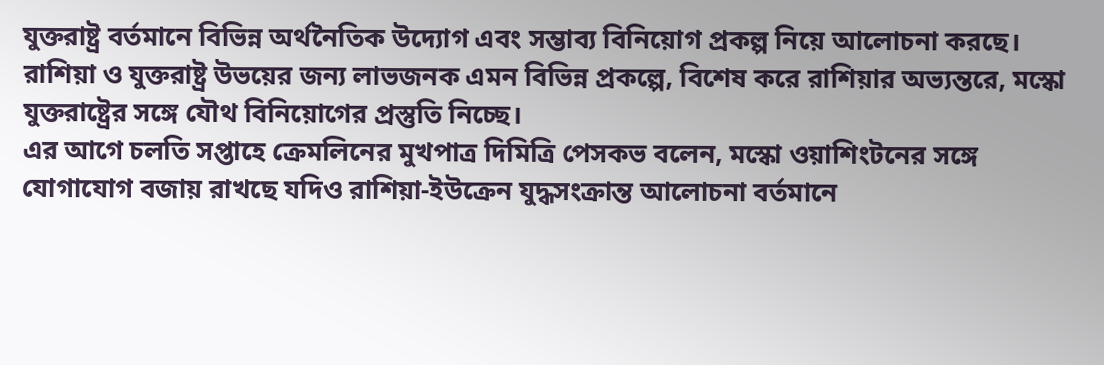যুক্তরাষ্ট্র বর্তমানে বিভিন্ন অর্থনৈতিক উদ্যোগ এবং সম্ভাব্য বিনিয়োগ প্রকল্প নিয়ে আলোচনা করছে। রাশিয়া ও যুক্তরাষ্ট্র উভয়ের জন্য লাভজনক এমন বিভিন্ন প্রকল্পে, বিশেষ করে রাশিয়ার অভ্যন্তরে, মস্কো যুক্তরাষ্ট্রের সঙ্গে যৌথ বিনিয়োগের প্রস্তুতি নিচ্ছে।
এর আগে চলতি সপ্তাহে ক্রেমলিনের মুখপাত্র দিমিত্রি পেসকভ বলেন, মস্কো ওয়াশিংটনের সঙ্গে যোগাযোগ বজায় রাখছে যদিও রাশিয়া-ইউক্রেন যুদ্ধসংক্রান্ত আলোচনা বর্তমানে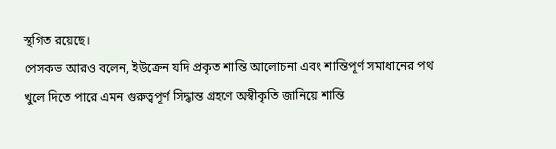স্থগিত রয়েছে।
পেসকভ আরও বলেন, ইউক্রেন যদি প্রকৃত শান্তি আলোচনা এবং শান্তিপূর্ণ সমাধানের পথ খুলে দিতে পারে এমন গুরুত্বপূর্ণ সিদ্ধান্ত গ্রহণে অস্বীকৃতি জানিয়ে শান্তি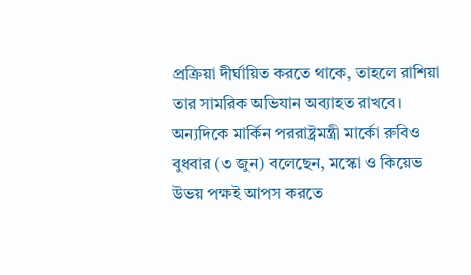প্রক্রিয়া দীর্ঘায়িত করতে থাকে, তাহলে রাশিয়া তার সামরিক অভিযান অব্যাহত রাখবে।
অন্যদিকে মার্কিন পররাষ্ট্রমন্ত্রী মার্কো রুবিও বুধবার (৩ জুন) বলেছেন, মস্কো ও কিয়েভ উভয় পক্ষই আপস করতে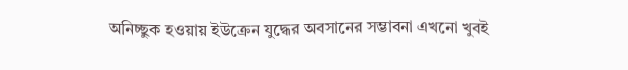অনিচ্ছুক হওয়ায় ইউক্রেন যুদ্ধের অবসানের সম্ভাবনা এখনো খুবই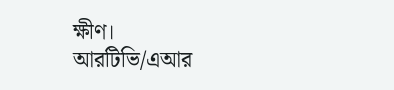ক্ষীণ।
আরটিভি/এআর